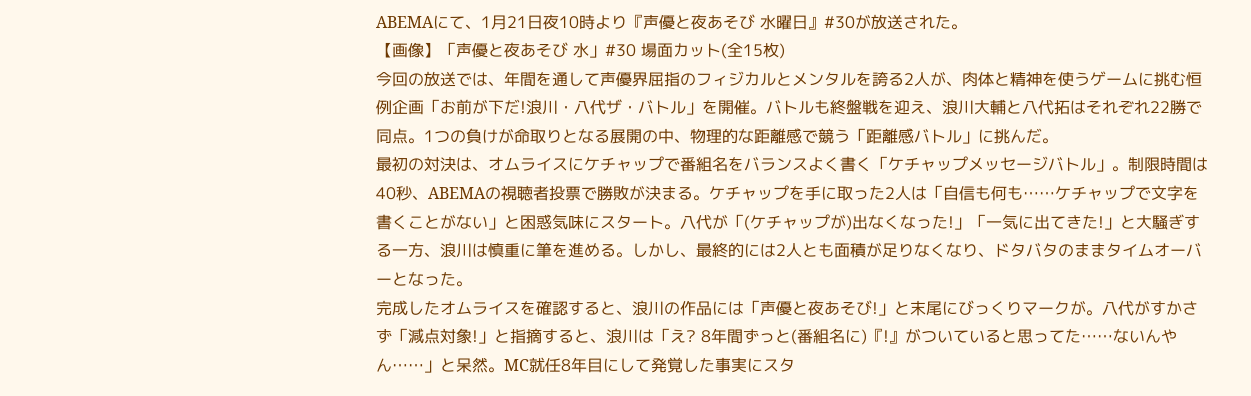ABEMAにて、1月21日夜10時より『声優と夜あそび 水曜日』#30が放送された。
【画像】「声優と夜あそび 水」#30 場面カット(全15枚)
今回の放送では、年間を通して声優界屈指のフィジカルとメンタルを誇る2人が、肉体と精神を使うゲームに挑む恒例企画「お前が下だ!浪川・八代ザ・バトル」を開催。バトルも終盤戦を迎え、浪川大輔と八代拓はそれぞれ22勝で同点。1つの負けが命取りとなる展開の中、物理的な距離感で競う「距離感バトル」に挑んだ。
最初の対決は、オムライスにケチャップで番組名をバランスよく書く「ケチャップメッセージバトル」。制限時間は40秒、ABEMAの視聴者投票で勝敗が決まる。ケチャップを手に取った2人は「自信も何も……ケチャップで文字を書くことがない」と困惑気味にスタート。八代が「(ケチャップが)出なくなった!」「一気に出てきた!」と大騒ぎする一方、浪川は慎重に筆を進める。しかし、最終的には2人とも面積が足りなくなり、ドタバタのままタイムオーバーとなった。
完成したオムライスを確認すると、浪川の作品には「声優と夜あそび!」と末尾にびっくりマークが。八代がすかさず「減点対象!」と指摘すると、浪川は「え? 8年間ずっと(番組名に)『!』がついていると思ってた……ないんやん……」と呆然。MC就任8年目にして発覚した事実にスタ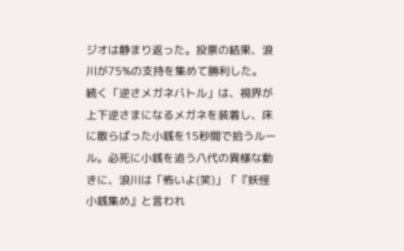ジオは静まり返った。投票の結果、浪川が75%の支持を集めて勝利した。
続く「逆さメガネバトル」は、視界が上下逆さまになるメガネを装着し、床に散らばった小銭を15秒間で拾うルール。必死に小銭を追う八代の異様な動きに、浪川は「怖いよ(笑)」「『妖怪小銭集め』と言われ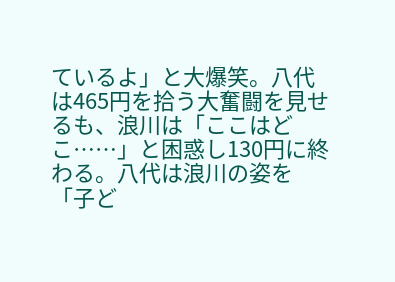ているよ」と大爆笑。八代は465円を拾う大奮闘を見せるも、浪川は「ここはどこ……」と困惑し130円に終わる。八代は浪川の姿を「子ど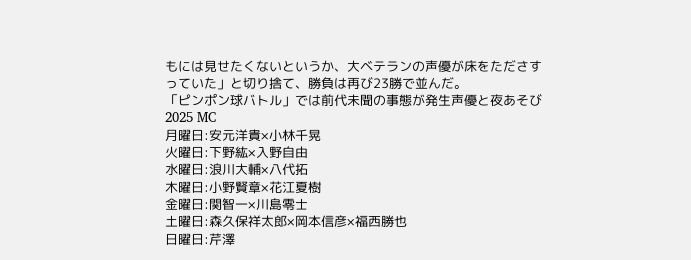もには見せたくないというか、大ベテランの声優が床をたださすっていた」と切り捨て、勝負は再び23勝で並んだ。
「ピンポン球バトル」では前代未聞の事態が発生声優と夜あそび2025 MC
月曜日:安元洋貴×小林千晃
火曜日:下野紘×入野自由
水曜日:浪川大輔×八代拓
木曜日:小野賢章×花江夏樹
金曜日:関智一×川島零士
土曜日:森久保祥太郎×岡本信彦×福西勝也
日曜日:芹澤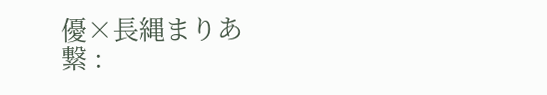優×長縄まりあ
繋 :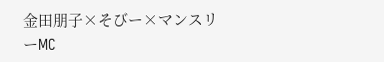金田朋子×そびー×マンスリーMC